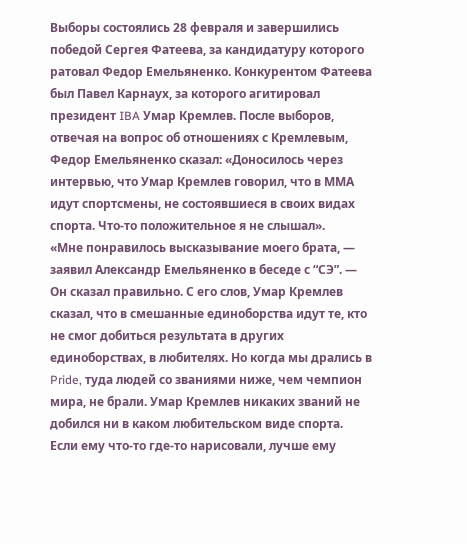Выборы состоялись 28 февраля и завершились победой Сергея Фатеева, за кандидатуру которого ратовал Федор Емельяненко. Конкурентом Фатеева был Павел Карнаух, за которого агитировал президент IBA Умар Кремлев. После выборов, отвечая на вопрос об отношениях с Кремлевым, Федор Емельяненко сказал: «Доносилось через интервью, что Умар Кремлев говорил, что в ММА идут спортсмены, не состоявшиеся в своих видах спорта. Что-то положительное я не слышал».
«Мне понравилось высказывание моего брата, — заявил Александр Емельяненко в беседе с “СЭ”. — Он сказал правильно. С его слов, Умар Кремлев сказал, что в смешанные единоборства идут те, кто не смог добиться результата в других единоборствах, в любителях. Но когда мы дрались в Pride, туда людей со званиями ниже, чем чемпион мира, не брали. Умар Кремлев никаких званий не добился ни в каком любительском виде спорта. Если ему что-то где-то нарисовали, лучше ему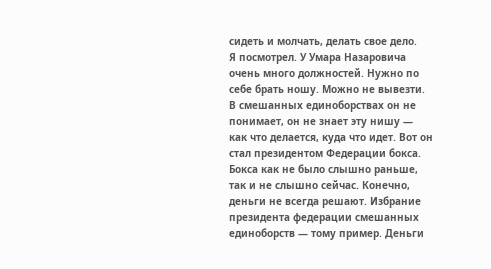сидеть и молчать, делать свое дело.
Я посмотрел. У Умара Назаровича очень много должностей. Нужно по себе брать ношу. Можно не вывезти. В смешанных единоборствах он не понимает, он не знает эту нишу — как что делается, куда что идет. Вот он стал президентом Федерации бокса. Бокса как не было слышно раньше, так и не слышно сейчас. Конечно, деньги не всегда решают. Избрание президента федерации смешанных единоборств — тому пример. Деньги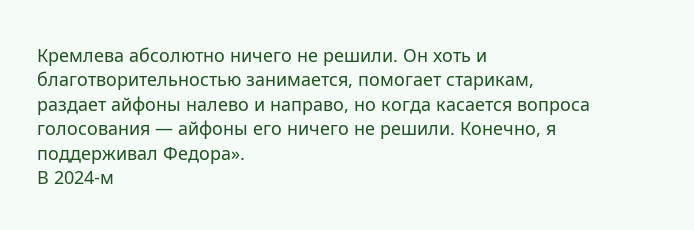Кремлева абсолютно ничего не решили. Он хоть и благотворительностью занимается, помогает старикам, раздает айфоны налево и направо, но когда касается вопроса голосования — айфоны его ничего не решили. Конечно, я поддерживал Федора».
В 2024-м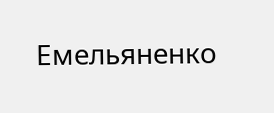Емельяненко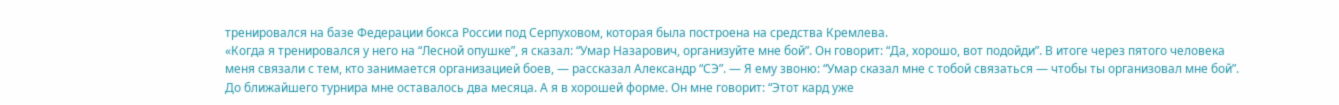тренировался на базе Федерации бокса России под Серпуховом, которая была построена на средства Кремлева.
«Когда я тренировался у него на “Лесной опушке”, я сказал: “Умар Назарович, организуйте мне бой”. Он говорит: “Да, хорошо, вот подойди”. В итоге через пятого человека меня связали с тем, кто занимается организацией боев, — рассказал Александр “СЭ”. — Я ему звоню: “Умар сказал мне с тобой связаться — чтобы ты организовал мне бой”. До ближайшего турнира мне оставалось два месяца. А я в хорошей форме. Он мне говорит: “Этот кард уже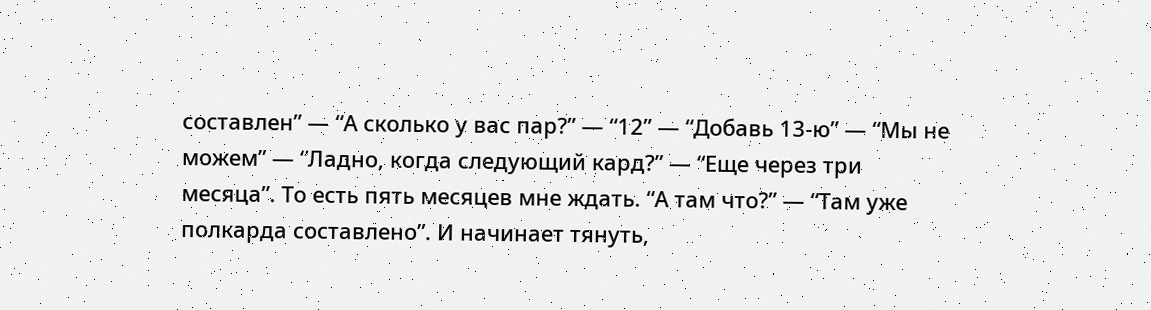составлен” — “А сколько у вас пар?” — “12” — “Добавь 13-ю” — “Мы не можем” — “Ладно, когда следующий кард?” — “Еще через три месяца”. То есть пять месяцев мне ждать. “А там что?” — “Там уже полкарда составлено”. И начинает тянуть,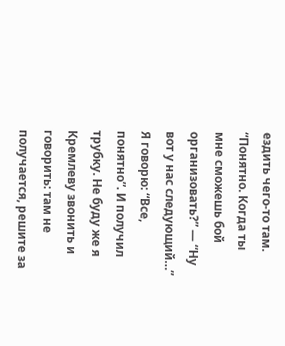ездить чего-то там. “Понятно. Когда ты мне сможешь бой организовать?” — “Ну вот у нас следующий…” Я говорю: “Все, понятно”. И получил трубку. Не буду же я Кремлеву звонить и говорить: там не получается, решите за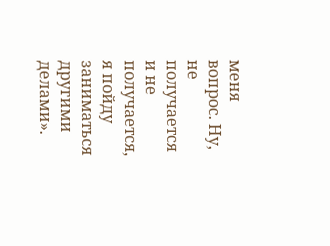меня вопрос. Ну, не получается и не получается, я пойду заниматься другими делами».